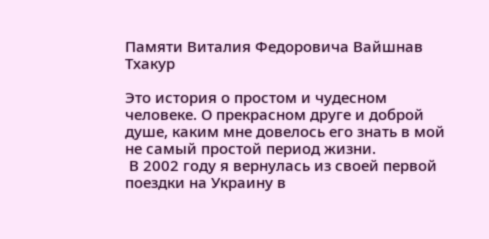Памяти Виталия Федоровича Вайшнав Тхакур

Это история о простом и чудесном человеке. О прекрасном друге и доброй душе, каким мне довелось его знать в мой не самый простой период жизни.
 В 2002 году я вернулась из своей первой поездки на Украину в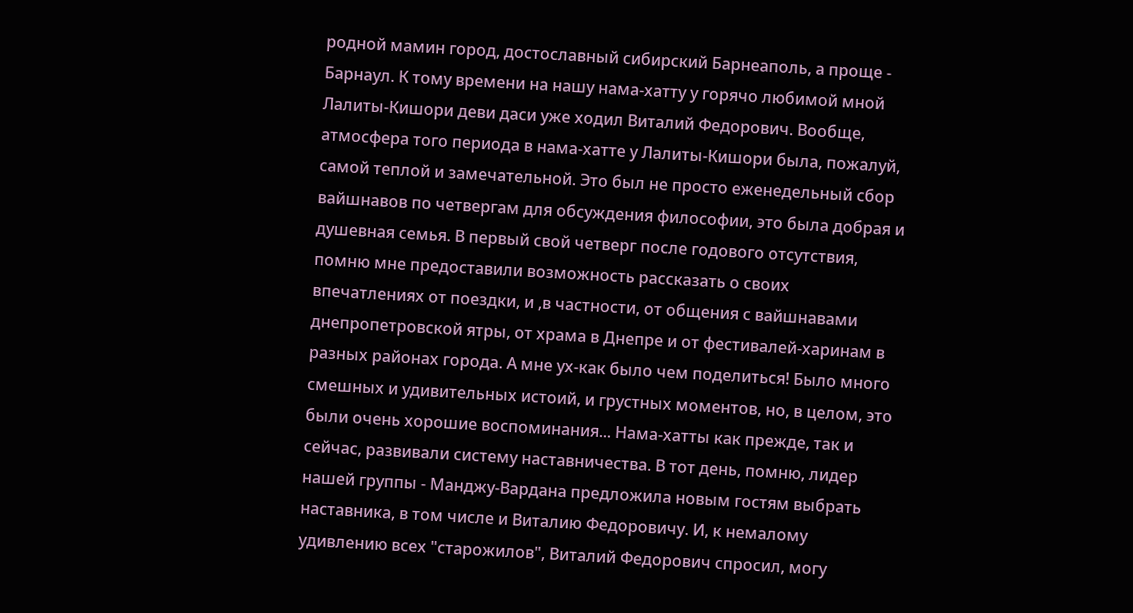родной мамин город, достославный сибирский Барнеаполь, а проще - Барнаул. К тому времени на нашу нама-хатту у горячо любимой мной Лалиты-Кишори деви даси уже ходил Виталий Федорович. Вообще, атмосфера того периода в нама-хатте у Лалиты-Кишори была, пожалуй, самой теплой и замечательной. Это был не просто еженедельный сбор вайшнавов по четвергам для обсуждения философии, это была добрая и душевная семья. В первый свой четверг после годового отсутствия, помню мне предоставили возможность рассказать о своих впечатлениях от поездки, и ,в частности, от общения с вайшнавами днепропетровской ятры, от храма в Днепре и от фестивалей-харинам в разных районах города. А мне ух-как было чем поделиться! Было много смешных и удивительных истоий, и грустных моментов, но, в целом, это были очень хорошие воспоминания... Нама-хатты как прежде, так и сейчас, развивали систему наставничества. В тот день, помню, лидер нашей группы - Манджу-Вардана предложила новым гостям выбрать наставника, в том числе и Виталию Федоровичу. И, к немалому удивлению всех "старожилов", Виталий Федорович спросил, могу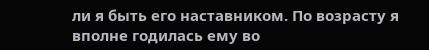ли я быть его наставником. По возрасту я вполне годилась ему во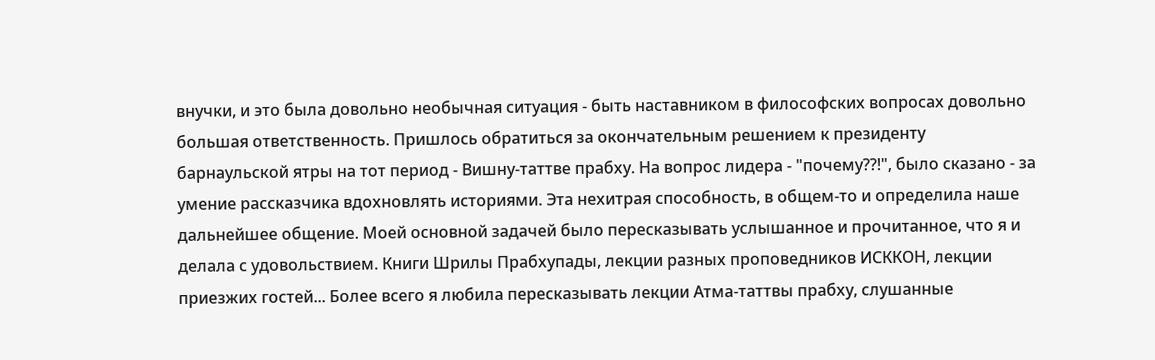внучки, и это была довольно необычная ситуация - быть наставником в философских вопросах довольно большая ответственность. Пришлось обратиться за окончательным решением к президенту барнаульской ятры на тот период - Вишну-таттве прабху. На вопрос лидера - "почему??!", было сказано - за умение рассказчика вдохновлять историями. Эта нехитрая способность, в общем-то и определила наше дальнейшее общение. Моей основной задачей было пересказывать услышанное и прочитанное, что я и делала с удовольствием. Книги Шрилы Прабхупады, лекции разных проповедников ИСККОН, лекции приезжих гостей... Более всего я любила пересказывать лекции Атма-таттвы прабху, слушанные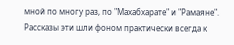мной по многу раз, по "Махабхарате" и "Рамаяне". Рассказы эти шли фоном практически всегда к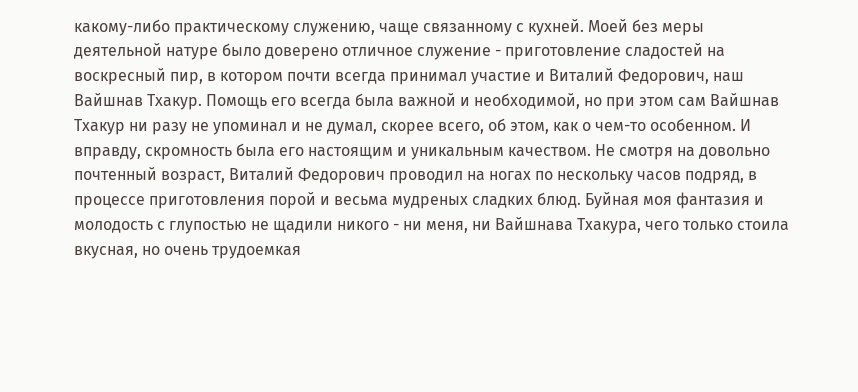какому-либо практическому служению, чаще связанному с кухней. Моей без меры деятельной натуре было доверено отличное служение - приготовление сладостей на воскресный пир, в котором почти всегда принимал участие и Виталий Федорович, наш Вайшнав Тхакур. Помощь его всегда была важной и необходимой, но при этом сам Вайшнав Тхакур ни разу не упоминал и не думал, скорее всего, об этом, как о чем-то особенном. И вправду, скромность была его настоящим и уникальным качеством. Не смотря на довольно почтенный возраст, Виталий Федорович проводил на ногах по нескольку часов подряд, в процессе приготовления порой и весьма мудреных сладких блюд. Буйная моя фантазия и молодость с глупостью не щадили никого - ни меня, ни Вайшнава Тхакура, чего только стоила вкусная, но очень трудоемкая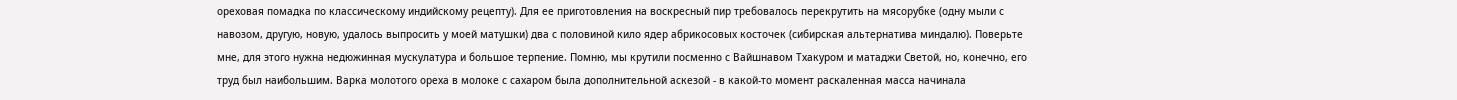ореховая помадка по классическому индийскому рецепту). Для ее приготовления на воскресный пир требовалось перекрутить на мясорубке (одну мыли с навозом, другую, новую, удалось выпросить у моей матушки) два с половиной кило ядер абрикосовых косточек (сибирская альтернатива миндалю). Поверьте мне, для этого нужна недюжинная мускулатура и большое терпение. Помню, мы крутили посменно с Вайшнавом Тхакуром и матаджи Светой, но, конечно, его труд был наибольшим. Варка молотого ореха в молоке с сахаром была дополнительной аскезой - в какой-то момент раскаленная масса начинала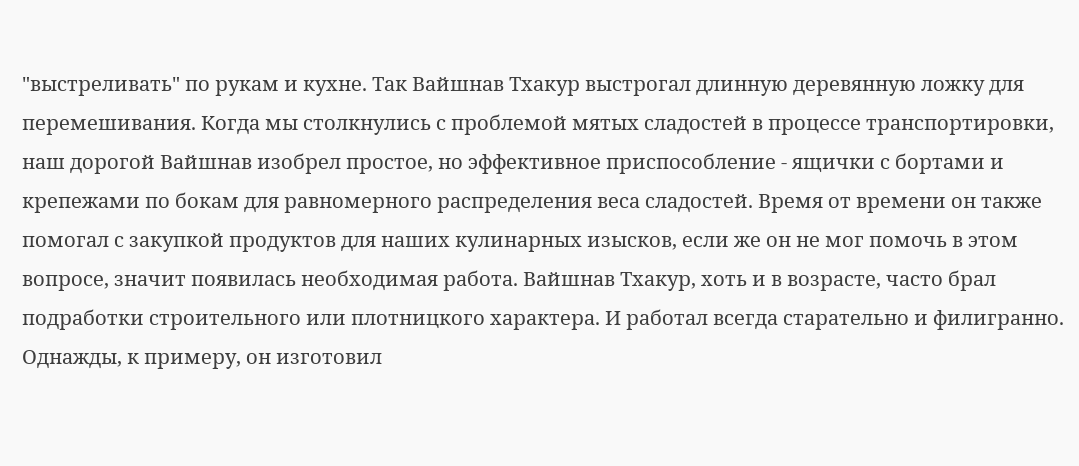"выстреливать" по рукам и кухне. Так Вайшнав Тхакур выстрогал длинную деревянную ложку для перемешивания. Когда мы столкнулись с проблемой мятых сладостей в процессе транспортировки, наш дорогой Вайшнав изобрел простое, но эффективное приспособление - ящички с бортами и крепежами по бокам для равномерного распределения веса сладостей. Время от времени он также помогал с закупкой продуктов для наших кулинарных изысков, если же он не мог помочь в этом вопросе, значит появилась необходимая работа. Вайшнав Тхакур, хоть и в возрасте, часто брал подработки строительного или плотницкого характера. И работал всегда старательно и филигранно. Однажды, к примеру, он изготовил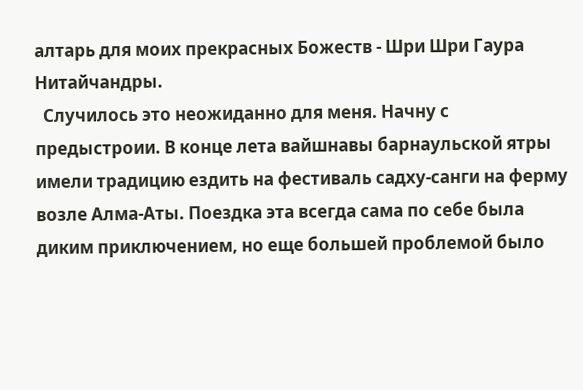алтарь для моих прекрасных Божеств - Шри Шри Гаура Нитайчандры.
  Случилось это неожиданно для меня. Начну с предыстроии. В конце лета вайшнавы барнаульской ятры имели традицию ездить на фестиваль садху-санги на ферму возле Алма-Аты. Поездка эта всегда сама по себе была диким приключением, но еще большей проблемой было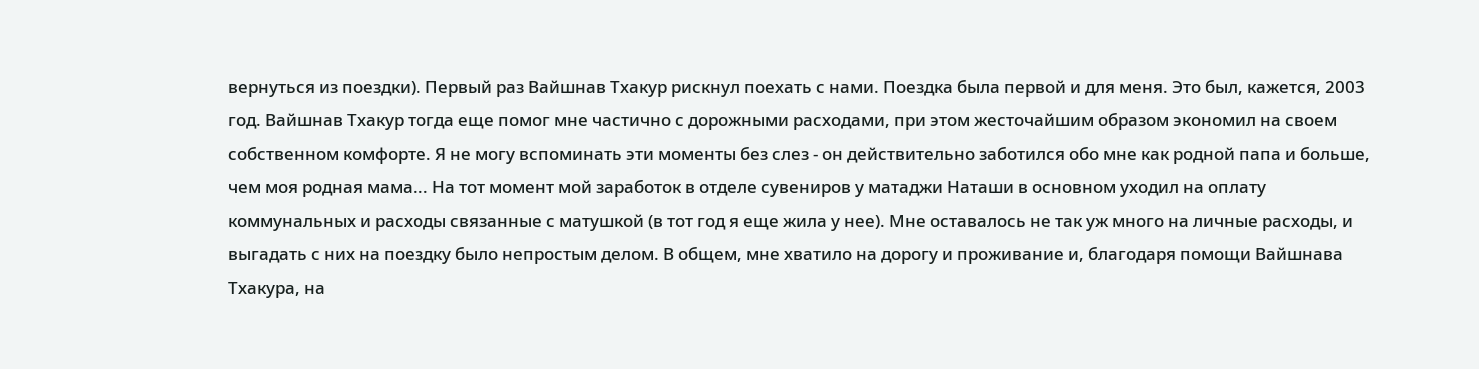вернуться из поездки). Первый раз Вайшнав Тхакур рискнул поехать с нами. Поездка была первой и для меня. Это был, кажется, 2003 год. Вайшнав Тхакур тогда еще помог мне частично с дорожными расходами, при этом жесточайшим образом экономил на своем собственном комфорте. Я не могу вспоминать эти моменты без слез - он действительно заботился обо мне как родной папа и больше, чем моя родная мама... На тот момент мой заработок в отделе сувениров у матаджи Наташи в основном уходил на оплату коммунальных и расходы связанные с матушкой (в тот год я еще жила у нее). Мне оставалось не так уж много на личные расходы, и выгадать с них на поездку было непростым делом. В общем, мне хватило на дорогу и проживание и, благодаря помощи Вайшнава Тхакура, на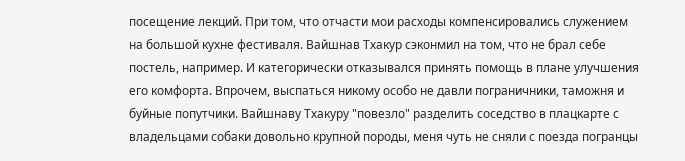посещение лекций. При том, что отчасти мои расходы компенсировались служением на большой кухне фестиваля. Вайшнав Тхакур сэконмил на том, что не брал себе постель, например. И категорически отказывался принять помощь в плане улучшения его комфорта. Впрочем, выспаться никому особо не давли пограничники, таможня и буйные попутчики. Вайшнаву Тхакуру "повезло" разделить соседство в плацкарте с владельцами собаки довольно крупной породы, меня чуть не сняли с поезда погранцы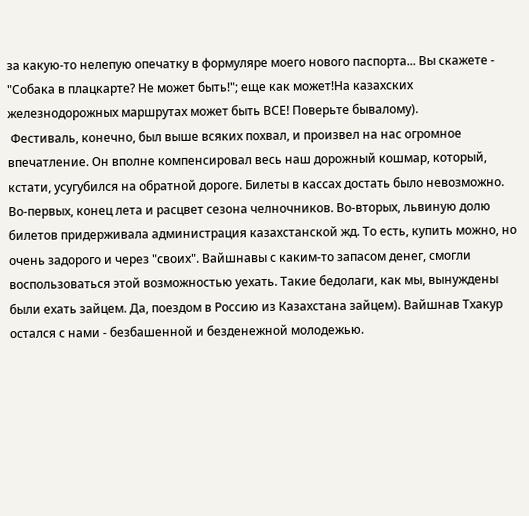за какую-то нелепую опечатку в формуляре моего нового паспорта... Вы скажете - "Собака в плацкарте? Не может быть!"; еще как может!На казахских железнодорожных маршрутах может быть ВСЕ! Поверьте бывалому).
 Фестиваль, конечно, был выше всяких похвал, и произвел на нас огромное впечатление. Он вполне компенсировал весь наш дорожный кошмар, который, кстати, усугубился на обратной дороге. Билеты в кассах достать было невозможно. Во-первых, конец лета и расцвет сезона челночников. Во-вторых, львиную долю билетов придерживала администрация казахстанской жд. То есть, купить можно, но очень задорого и через "своих". Вайшнавы с каким-то запасом денег, смогли воспользоваться этой возможностью уехать. Такие бедолаги, как мы, вынуждены были ехать зайцем. Да, поездом в Россию из Казахстана зайцем). Вайшнав Тхакур остался с нами - безбашенной и безденежной молодежью.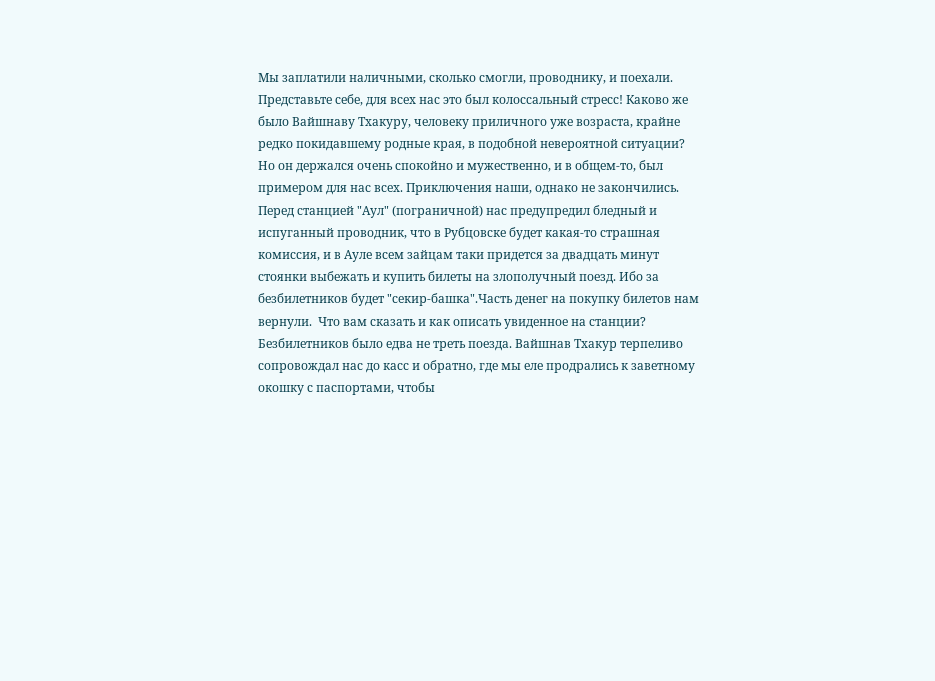Мы заплатили наличными, сколько смогли, проводнику, и поехали. Представьте себе, для всех нас это был колоссальный стресс! Каково же было Вайшнаву Тхакуру, человеку приличного уже возраста, крайне редко покидавшему родные края, в подобной невероятной ситуации? Но он держался очень спокойно и мужественно, и в общем-то, был примером для нас всех. Приключения наши, однако не закончились. Перед станцией "Аул" (пограничной) нас предупредил бледный и испуганный проводник, что в Рубцовске будет какая-то страшная комиссия, и в Ауле всем зайцам таки придется за двадцать минут стоянки выбежать и купить билеты на злополучный поезд. Ибо за безбилетников будет "секир-башка".Часть денег на покупку билетов нам вернули.  Что вам сказать и как описать увиденное на станции? Безбилетников было едва не треть поезда. Вайшнав Тхакур терпеливо сопровождал нас до касс и обратно, где мы еле продрались к заветному окошку с паспортами, чтобы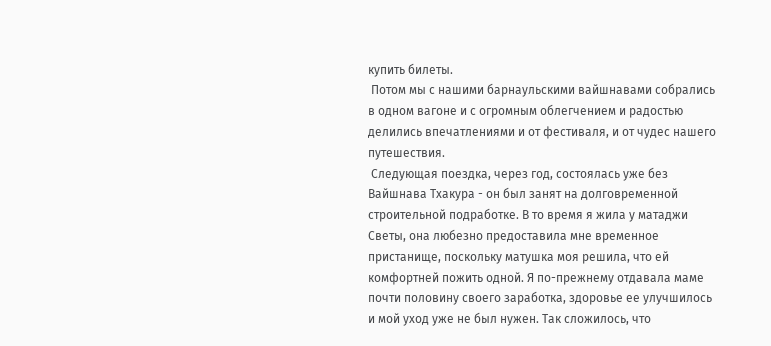купить билеты.
 Потом мы с нашими барнаульскими вайшнавами собрались в одном вагоне и с огромным облегчением и радостью делились впечатлениями и от фестиваля, и от чудес нашего путешествия.
 Следующая поездка, через год, состоялась уже без Вайшнава Тхакура - он был занят на долговременной строительной подработке. В то время я жила у матаджи Светы, она любезно предоставила мне временное пристанище, поскольку матушка моя решила, что ей комфортней пожить одной. Я по-прежнему отдавала маме почти половину своего заработка, здоровье ее улучшилось и мой уход уже не был нужен. Так сложилось, что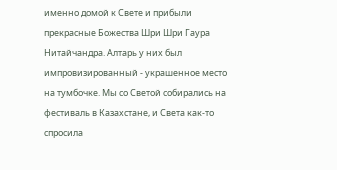именно домой к Свете и прибыли прекрасные Божества Шри Шри Гаура Нитайчандра. Алтарь у них был импровизированный - украшенное место на тумбочке. Мы со Светой собирались на фестиваль в Казахстане, и Света как-то спросила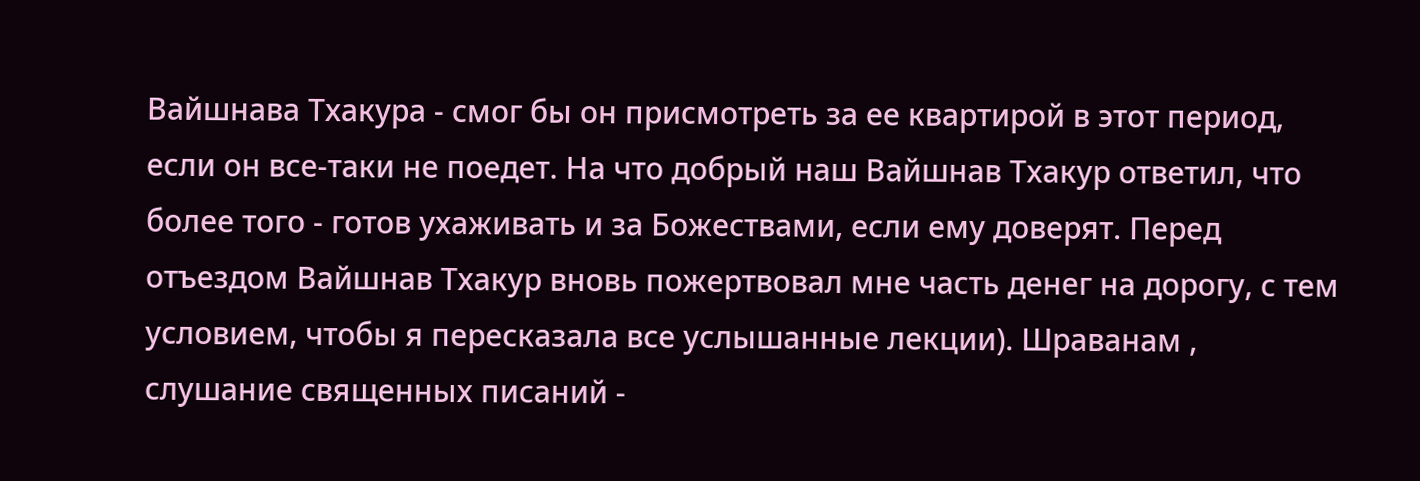Вайшнава Тхакура - смог бы он присмотреть за ее квартирой в этот период, если он все-таки не поедет. На что добрый наш Вайшнав Тхакур ответил, что более того - готов ухаживать и за Божествами, если ему доверят. Перед отъездом Вайшнав Тхакур вновь пожертвовал мне часть денег на дорогу, с тем условием, чтобы я пересказала все услышанные лекции). Шраванам , слушание священных писаний -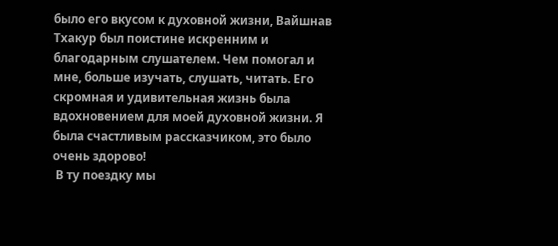было его вкусом к духовной жизни, Вайшнав Тхакур был поистине искренним и благодарным слушателем. Чем помогал и мне, больше изучать, слушать, читать. Его скромная и удивительная жизнь была вдохновением для моей духовной жизни. Я была счастливым рассказчиком, это было очень здорово!
 В ту поездку мы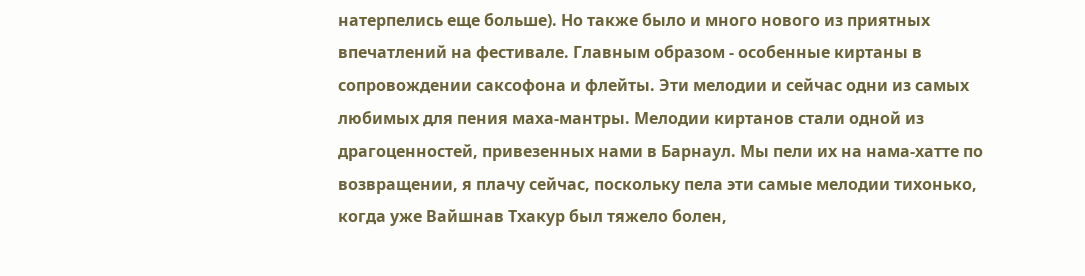натерпелись еще больше). Но также было и много нового из приятных впечатлений на фестивале. Главным образом - особенные киртаны в сопровождении саксофона и флейты. Эти мелодии и сейчас одни из самых любимых для пения маха-мантры. Мелодии киртанов стали одной из драгоценностей, привезенных нами в Барнаул. Мы пели их на нама-хатте по возвращении, я плачу сейчас, поскольку пела эти самые мелодии тихонько, когда уже Вайшнав Тхакур был тяжело болен,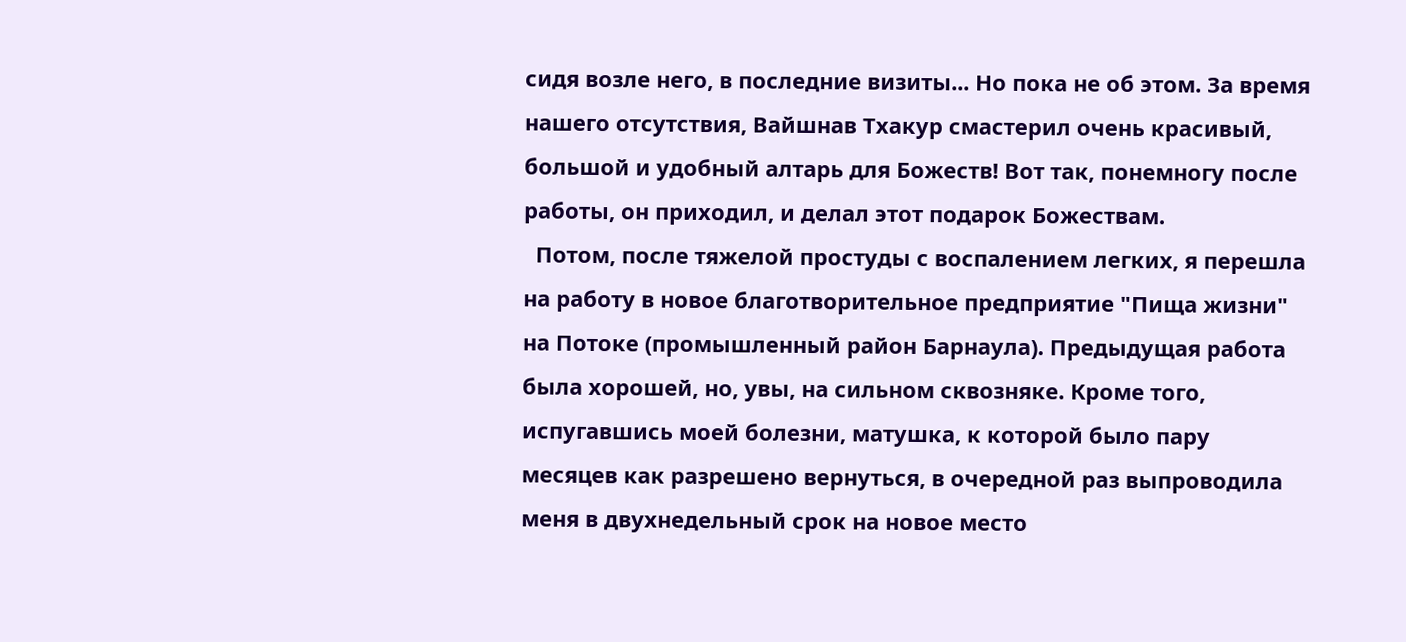сидя возле него, в последние визиты... Но пока не об этом. За время нашего отсутствия, Вайшнав Тхакур смастерил очень красивый, большой и удобный алтарь для Божеств! Вот так, понемногу после работы, он приходил, и делал этот подарок Божествам.
  Потом, после тяжелой простуды с воспалением легких, я перешла на работу в новое благотворительное предприятие "Пища жизни" на Потоке (промышленный район Барнаула). Предыдущая работа была хорошей, но, увы, на сильном сквозняке. Кроме того, испугавшись моей болезни, матушка, к которой было пару месяцев как разрешено вернуться, в очередной раз выпроводила меня в двухнедельный срок на новое место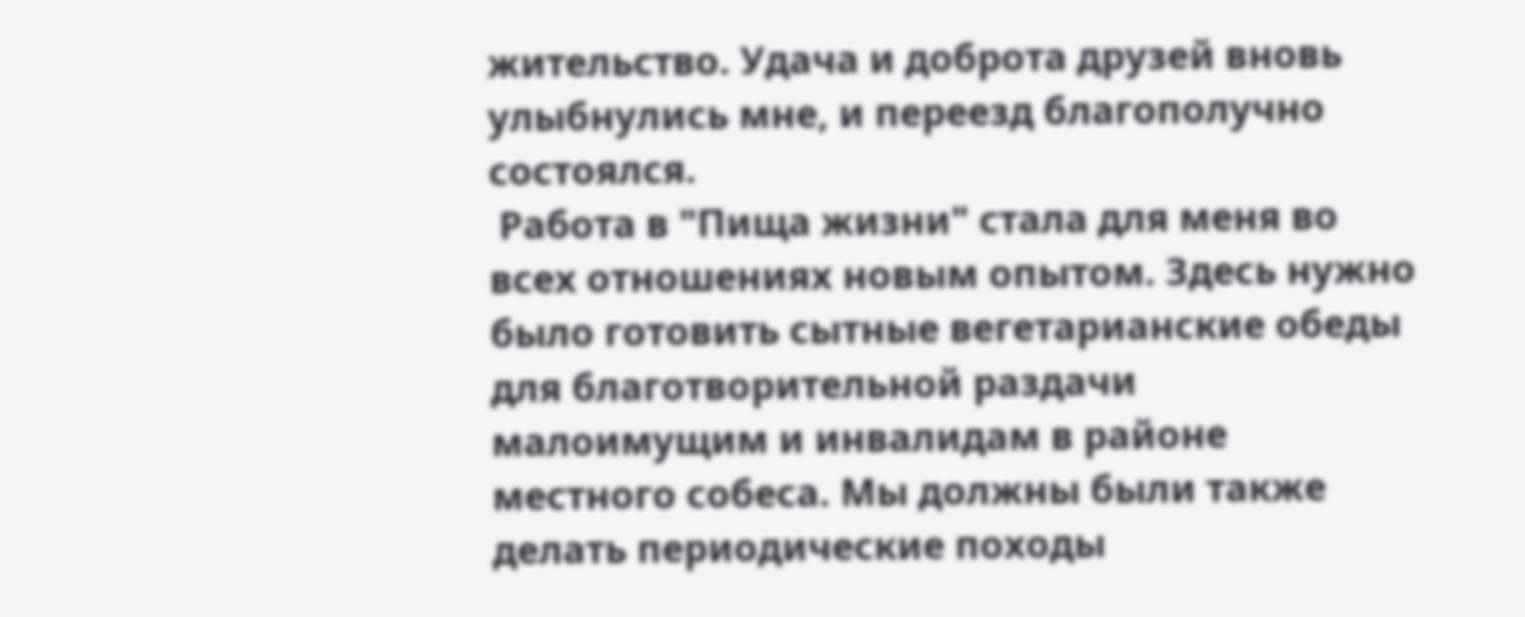жительство. Удача и доброта друзей вновь улыбнулись мне, и переезд благополучно состоялся.
 Работа в "Пища жизни" стала для меня во всех отношениях новым опытом. Здесь нужно было готовить сытные вегетарианские обеды для благотворительной раздачи малоимущим и инвалидам в районе местного собеса. Мы должны были также делать периодические походы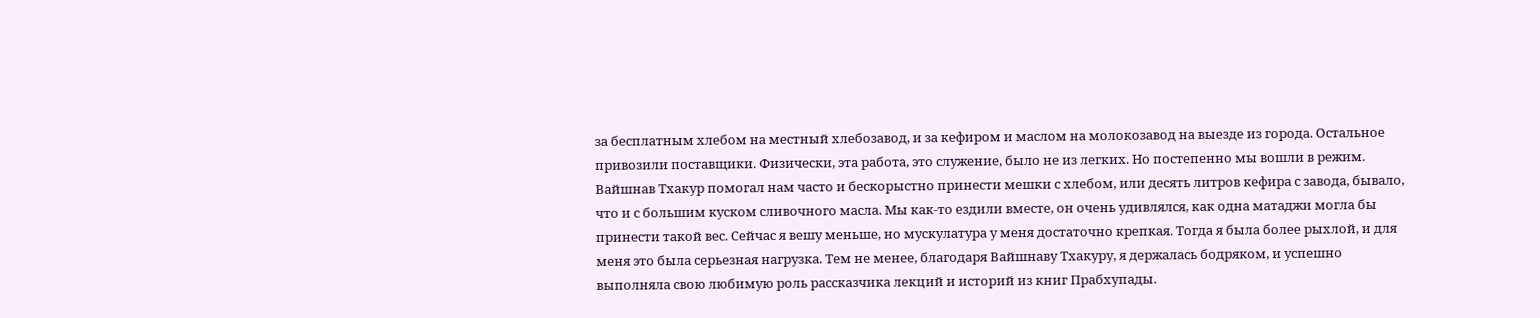за бесплатным хлебом на местный хлебозавод, и за кефиром и маслом на молокозавод на выезде из города. Остальное привозили поставщики. Физически, эта работа, это служение, было не из легких. Но постепенно мы вошли в режим. Вайшнав Тхакур помогал нам часто и бескорыстно принести мешки с хлебом, или десять литров кефира с завода, бывало, что и с большим куском сливочного масла. Мы как-то ездили вместе, он очень удивлялся, как одна матаджи могла бы принести такой вес. Сейчас я вешу меньше, но мускулатура у меня достаточно крепкая. Тогда я была более рыхлой, и для меня это была серьезная нагрузка. Тем не менее, благодаря Вайшнаву Тхакуру, я держалась бодряком, и успешно выполняла свою любимую роль рассказчика лекций и историй из книг Прабхупады.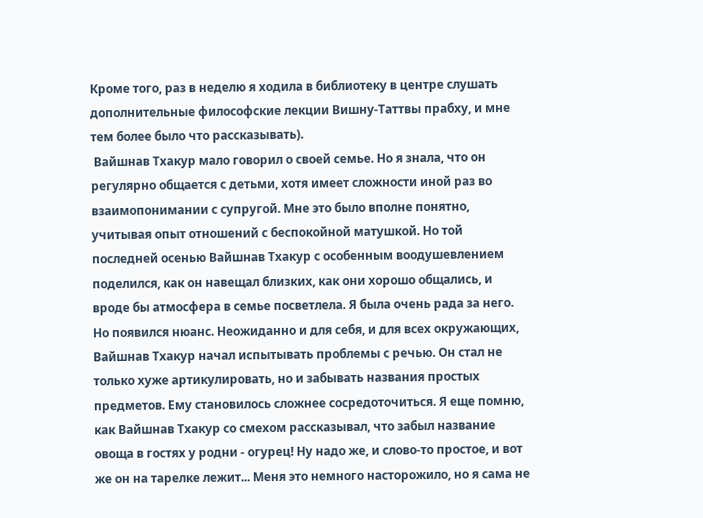Кроме того, раз в неделю я ходила в библиотеку в центре слушать дополнительные философские лекции Вишну-Таттвы прабху, и мне тем более было что рассказывать).
 Вайшнав Тхакур мало говорил о своей семье. Но я знала, что он регулярно общается с детьми, хотя имеет сложности иной раз во взаимопонимании с супругой. Мне это было вполне понятно, учитывая опыт отношений с беспокойной матушкой. Но той последней осенью Вайшнав Тхакур с особенным воодушевлением поделился, как он навещал близких, как они хорошо общались, и вроде бы атмосфера в семье посветлела. Я была очень рада за него. Но появился нюанс. Неожиданно и для себя, и для всех окружающих, Вайшнав Тхакур начал испытывать проблемы с речью. Он стал не только хуже артикулировать, но и забывать названия простых предметов. Ему становилось сложнее сосредоточиться. Я еще помню, как Вайшнав Тхакур со смехом рассказывал, что забыл название овоща в гостях у родни - огурец! Ну надо же, и слово-то простое, и вот же он на тарелке лежит... Меня это немного насторожило, но я сама не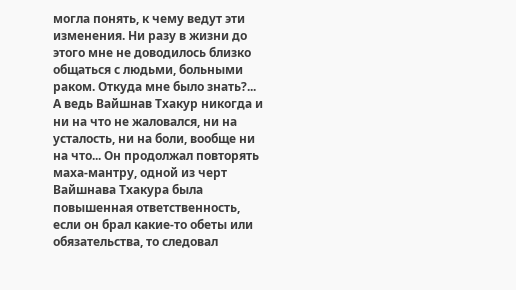могла понять, к чему ведут эти изменения. Ни разу в жизни до этого мне не доводилось близко общаться с людьми, больными раком. Откуда мне было знать?... А ведь Вайшнав Тхакур никогда и ни на что не жаловался, ни на усталость, ни на боли, вообще ни на что... Он продолжал повторять маха-мантру, одной из черт Вайшнава Тхакура была повышенная ответственность, если он брал какие-то обеты или обязательства, то следовал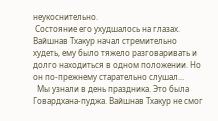неукоснительно.
 Состояние его ухудшалось на глазах. Вайшнав Тхакур начал стремительно худеть, ему было тяжело разговаривать и долго находиться в одном положении. Но он по-прежнему старательно слушал...
  Мы узнали в день праздника. Это была Говардхана-пуджа. Вайшнав Тхакур не смог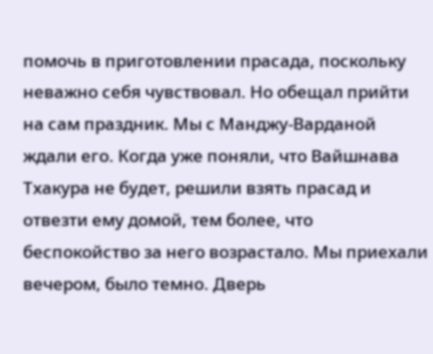помочь в приготовлении прасада, поскольку неважно себя чувствовал. Но обещал прийти на сам праздник. Мы с Манджу-Варданой ждали его. Когда уже поняли, что Вайшнава Тхакура не будет, решили взять прасад и отвезти ему домой, тем более, что беспокойство за него возрастало. Мы приехали вечером, было темно. Дверь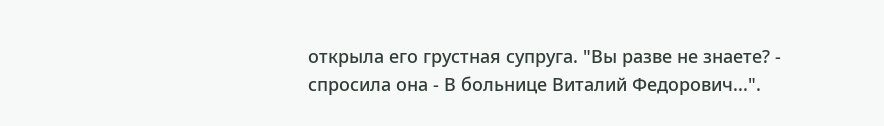открыла его грустная супруга. "Вы разве не знаете? - спросила она - В больнице Виталий Федорович...".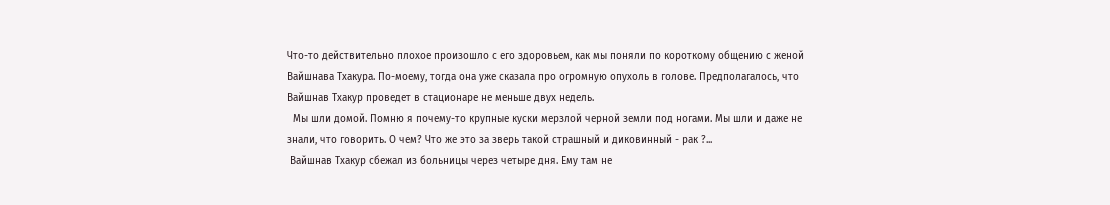Что-то действительно плохое произошло с его здоровьем, как мы поняли по короткому общению с женой Вайшнава Тхакура. По-моему, тогда она уже сказала про огромную опухоль в голове. Предполагалось, что Вайшнав Тхакур проведет в стационаре не меньше двух недель.
  Мы шли домой. Помню я почему-то крупные куски мерзлой черной земли под ногами. Мы шли и даже не знали, что говорить. О чем? Что же это за зверь такой страшный и диковинный - рак ?...
 Вайшнав Тхакур сбежал из больницы через четыре дня. Ему там не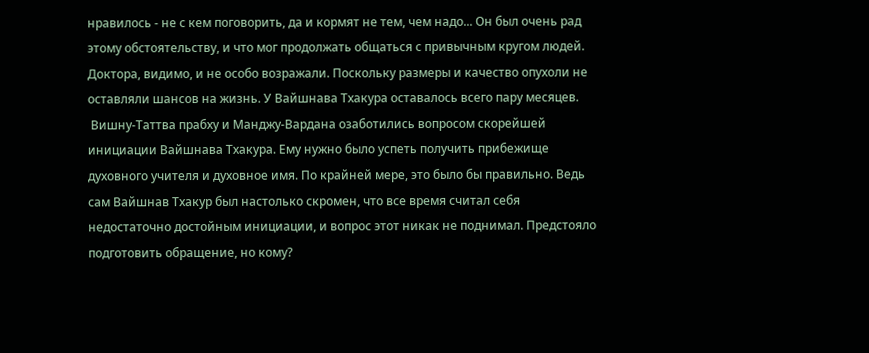нравилось - не с кем поговорить, да и кормят не тем, чем надо... Он был очень рад этому обстоятельству, и что мог продолжать общаться с привычным кругом людей. Доктора, видимо, и не особо возражали. Поскольку размеры и качество опухоли не оставляли шансов на жизнь. У Вайшнава Тхакура оставалось всего пару месяцев.
 Вишну-Таттва прабху и Манджу-Вардана озаботились вопросом скорейшей инициации Вайшнава Тхакура. Ему нужно было успеть получить прибежище духовного учителя и духовное имя. По крайней мере, это было бы правильно. Ведь сам Вайшнав Тхакур был настолько скромен, что все время считал себя недостаточно достойным инициации, и вопрос этот никак не поднимал. Предстояло подготовить обращение, но кому?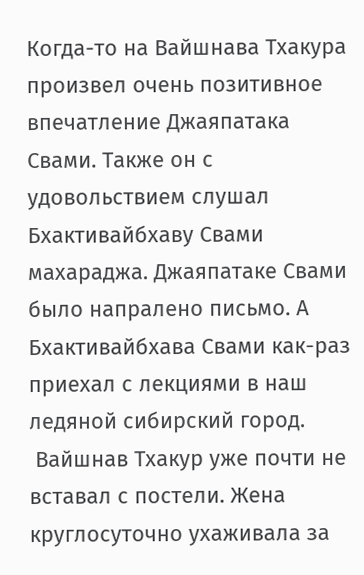Когда-то на Вайшнава Тхакура произвел очень позитивное впечатление Джаяпатака Свами. Также он с удовольствием слушал Бхактивайбхаву Свами махараджа. Джаяпатаке Свами было напралено письмо. А Бхактивайбхава Свами как-раз приехал с лекциями в наш ледяной сибирский город.
 Вайшнав Тхакур уже почти не вставал с постели. Жена круглосуточно ухаживала за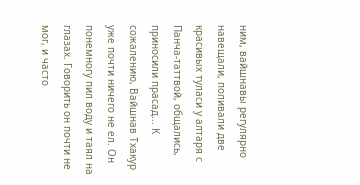ним, вайшнавы регулярно навещали, поливали две красивых туласи у алтаря с Панча-таттвой, общались, приносили прасад... К сожалению, Вайшнав Тхакур уже почти ничего не ел. Он понемногу пил воду и таял на глазах. Говорить он почти не мог, и часто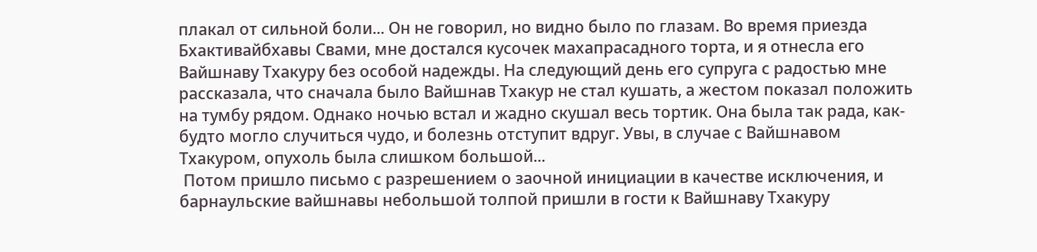плакал от сильной боли... Он не говорил, но видно было по глазам. Во время приезда Бхактивайбхавы Свами, мне достался кусочек махапрасадного торта, и я отнесла его Вайшнаву Тхакуру без особой надежды. На следующий день его супруга с радостью мне рассказала, что сначала было Вайшнав Тхакур не стал кушать, а жестом показал положить на тумбу рядом. Однако ночью встал и жадно скушал весь тортик. Она была так рада, как-будто могло случиться чудо, и болезнь отступит вдруг. Увы, в случае с Вайшнавом Тхакуром, опухоль была слишком большой...
 Потом пришло письмо с разрешением о заочной инициации в качестве исключения, и барнаульские вайшнавы небольшой толпой пришли в гости к Вайшнаву Тхакуру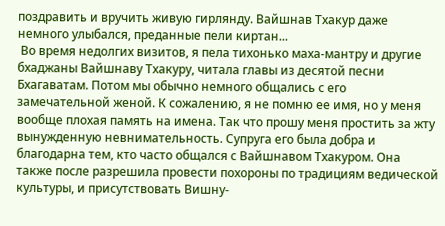поздравить и вручить живую гирлянду. Вайшнав Тхакур даже немного улыбался, преданные пели киртан...
 Во время недолгих визитов, я пела тихонько маха-мантру и другие бхаджаны Вайшнаву Тхакуру, читала главы из десятой песни Бхагаватам. Потом мы обычно немного общались с его замечательной женой. К сожалению, я не помню ее имя, но у меня вообще плохая память на имена. Так что прошу меня простить за жту вынужденную невнимательность. Супруга его была добра и благодарна тем, кто часто общался с Вайшнавом Тхакуром. Она также после разрешила провести похороны по традициям ведической культуры, и присутствовать Вишну-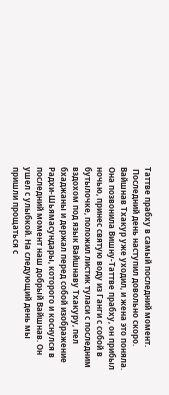Таттве прабху в самый последний момент.
 Последний день наступил довольно скоро. Вайшнав Тхакур уже уходил, и жена это поняла. Она позвонила Вишну-Таттве прабху, он прибыл ночью, принес святую воду из Ганги с собой в бутылочке, положил листик туласи с последним вздохом под язык Вайшнаву Тхакуру, пел бхаджаны и держал перед собой изображение Радхи-Шьямасундары, которого и коснулся в последний момент наш добрый Вайшнав. Он ушел с улыбкой. На следующий день мы пришли прощаться с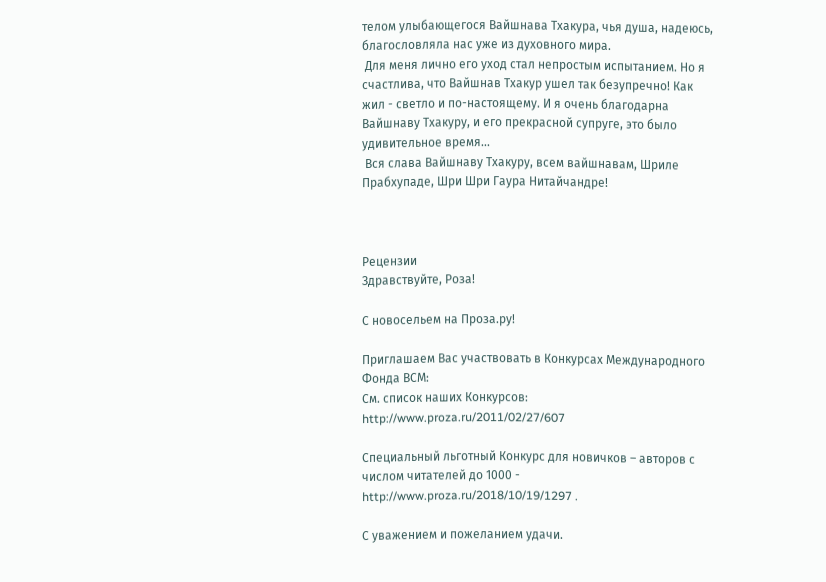телом улыбающегося Вайшнава Тхакура, чья душа, надеюсь, благословляла нас уже из духовного мира.
 Для меня лично его уход стал непростым испытанием. Но я счастлива, что Вайшнав Тхакур ушел так безупречно! Как жил - светло и по-настоящему. И я очень благодарна Вайшнаву Тхакуру, и его прекрасной супруге, это было удивительное время...
 Вся слава Вайшнаву Тхакуру, всем вайшнавам, Шриле Прабхупаде, Шри Шри Гаура Нитайчандре!



Рецензии
Здравствуйте, Роза!

С новосельем на Проза.ру!

Приглашаем Вас участвовать в Конкурсах Международного Фонда ВСМ:
См. список наших Конкурсов: http://www.proza.ru/2011/02/27/607

Специальный льготный Конкурс для новичков – авторов с числом читателей до 1000 - http://www.proza.ru/2018/10/19/1297 .

С уважением и пожеланием удачи.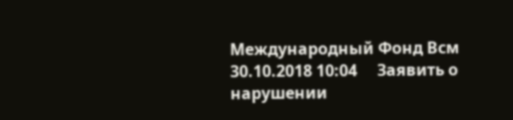Международный Фонд Всм   30.10.2018 10:04     Заявить о нарушении